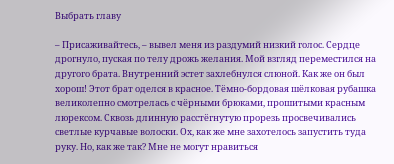Выбрать главу

– Присаживайтесь, – вывел меня из раздумий низкий голос. Сердце дрогнуло, пуская по телу дрожь желания. Мой взгляд переместился на другого брата. Внутренний эстет захлебнулся слюной. Как же он был хорош! Этот брат оделся в красное. Тёмно-бордовая шёлковая рубашка великолепно смотрелась с чёрными брюками, прошитыми красным люрексом. Сквозь длинную расстёгнутую прорезь просвечивались светлые курчавые волоски. Ох, как же мне захотелось запустить туда руку. Но, как же так? Мне не могут нравиться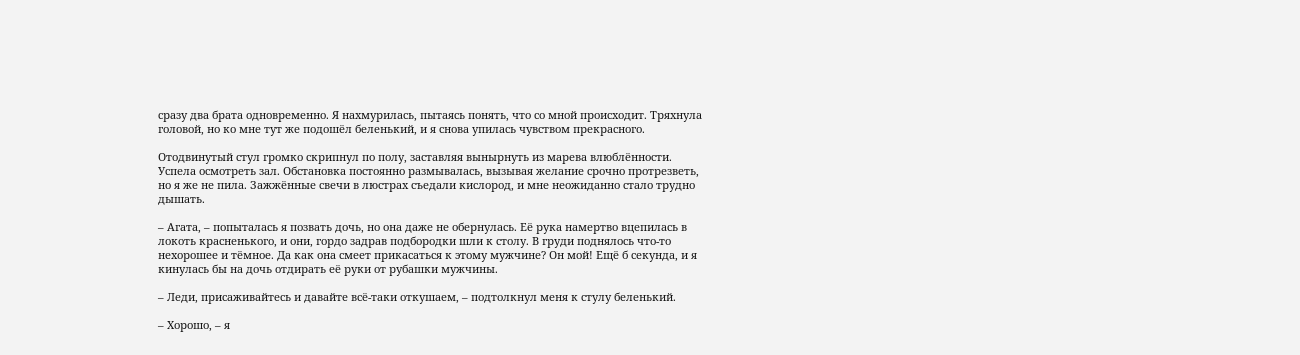сразу два брата одновременно. Я нахмурилась, пытаясь понять, что со мной происходит. Тряхнула головой, но ко мне тут же подошёл беленький, и я снова упилась чувством прекрасного.

Отодвинутый стул громко скрипнул по полу, заставляя вынырнуть из марева влюблённости. Успела осмотреть зал. Обстановка постоянно размывалась, вызывая желание срочно протрезветь, но я же не пила. Зажжённые свечи в люстрах съедали кислород, и мне неожиданно стало трудно дышать.

– Агата, – попыталась я позвать дочь, но она даже не обернулась. Её рука намертво вцепилась в локоть красненького, и они, гордо задрав подбородки шли к столу. В груди поднялось что-то нехорошее и тёмное. Да как она смеет прикасаться к этому мужчине? Он мой! Ещё б секунда, и я кинулась бы на дочь отдирать её руки от рубашки мужчины.

– Леди, присаживайтесь и давайте всё-таки откушаем, – подтолкнул меня к стулу беленький.

– Хорошо, – я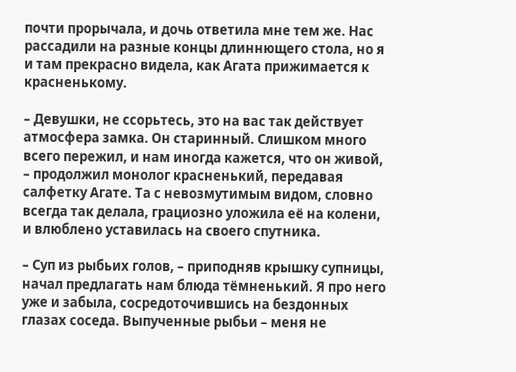почти прорычала, и дочь ответила мне тем же. Нас рассадили на разные концы длиннющего стола, но я и там прекрасно видела, как Агата прижимается к красненькому.

– Девушки, не ссорьтесь, это на вас так действует атмосфера замка. Он старинный. Слишком много всего пережил, и нам иногда кажется, что он живой, – продолжил монолог красненький, передавая салфетку Агате. Та с невозмутимым видом, словно всегда так делала, грациозно уложила её на колени, и влюблено уставилась на своего спутника.

– Суп из рыбьих голов, – приподняв крышку супницы, начал предлагать нам блюда тёмненький. Я про него уже и забыла, сосредоточившись на бездонных глазах соседа. Выпученные рыбьи – меня не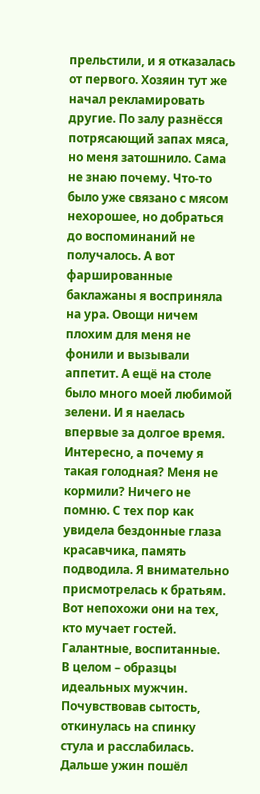прельстили, и я отказалась от первого. Хозяин тут же начал рекламировать другие. По залу разнёсся потрясающий запах мяса, но меня затошнило. Сама не знаю почему. Что-то было уже связано с мясом нехорошее, но добраться до воспоминаний не получалось. А вот фаршированные баклажаны я восприняла на ура. Овощи ничем плохим для меня не фонили и вызывали аппетит. А ещё на столе было много моей любимой зелени. И я наелась впервые за долгое время. Интересно, а почему я такая голодная? Меня не кормили? Ничего не помню. С тех пор как увидела бездонные глаза красавчика, память подводила. Я внимательно присмотрелась к братьям. Вот непохожи они на тех, кто мучает гостей. Галантные, воспитанные. В целом – образцы идеальных мужчин. Почувствовав сытость, откинулась на спинку стула и расслабилась. Дальше ужин пошёл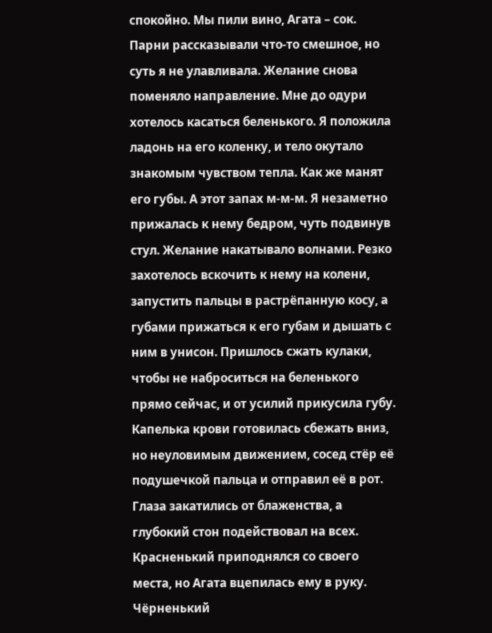спокойно. Мы пили вино, Агата – сок. Парни рассказывали что-то смешное, но суть я не улавливала. Желание снова поменяло направление. Мне до одури хотелось касаться беленького. Я положила ладонь на его коленку, и тело окутало знакомым чувством тепла. Как же манят его губы. А этот запах м-м-м. Я незаметно прижалась к нему бедром, чуть подвинув стул. Желание накатывало волнами. Резко захотелось вскочить к нему на колени, запустить пальцы в растрёпанную косу, а губами прижаться к его губам и дышать с ним в унисон. Пришлось сжать кулаки, чтобы не наброситься на беленького прямо сейчас, и от усилий прикусила губу. Капелька крови готовилась сбежать вниз, но неуловимым движением, сосед стёр её подушечкой пальца и отправил её в рот. Глаза закатились от блаженства, а глубокий стон подействовал на всех. Красненький приподнялся со своего места, но Агата вцепилась ему в руку. Чёрненький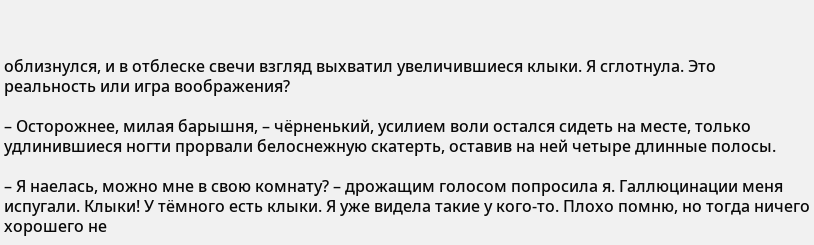облизнулся, и в отблеске свечи взгляд выхватил увеличившиеся клыки. Я сглотнула. Это реальность или игра воображения?

– Осторожнее, милая барышня, – чёрненький, усилием воли остался сидеть на месте, только удлинившиеся ногти прорвали белоснежную скатерть, оставив на ней четыре длинные полосы.

– Я наелась, можно мне в свою комнату? – дрожащим голосом попросила я. Галлюцинации меня испугали. Клыки! У тёмного есть клыки. Я уже видела такие у кого-то. Плохо помню, но тогда ничего хорошего не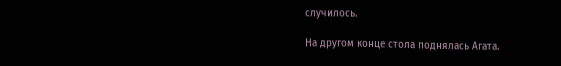случилось.

На другом конце стола поднялась Агата.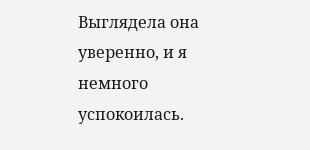Выглядела она уверенно, и я немного успокоилась.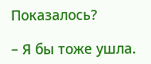Показалось?

– Я бы тоже ушла.